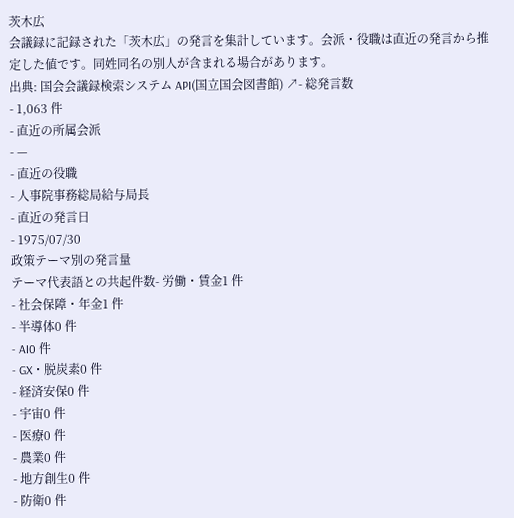茨木広
会議録に記録された「茨木広」の発言を集計しています。会派・役職は直近の発言から推定した値です。同姓同名の別人が含まれる場合があります。
出典: 国会会議録検索システム API(国立国会図書館) ↗- 総発言数
- 1,063 件
- 直近の所属会派
- —
- 直近の役職
- 人事院事務総局給与局長
- 直近の発言日
- 1975/07/30
政策テーマ別の発言量
テーマ代表語との共起件数- 労働・賃金1 件
- 社会保障・年金1 件
- 半導体0 件
- AI0 件
- GX・脱炭素0 件
- 経済安保0 件
- 宇宙0 件
- 医療0 件
- 農業0 件
- 地方創生0 件
- 防衛0 件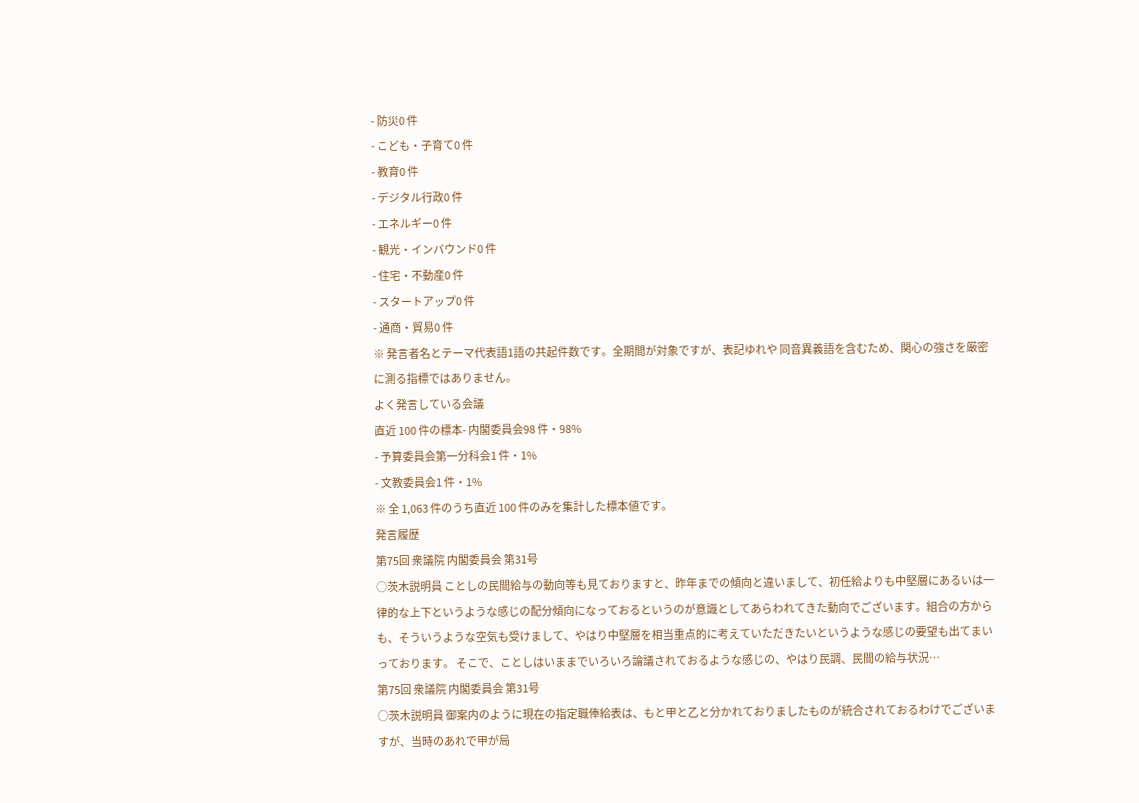- 防災0 件
- こども・子育て0 件
- 教育0 件
- デジタル行政0 件
- エネルギー0 件
- 観光・インバウンド0 件
- 住宅・不動産0 件
- スタートアップ0 件
- 通商・貿易0 件
※ 発言者名とテーマ代表語1語の共起件数です。全期間が対象ですが、表記ゆれや 同音異義語を含むため、関心の強さを厳密に測る指標ではありません。
よく発言している会議
直近 100 件の標本- 内閣委員会98 件・98%
- 予算委員会第一分科会1 件・1%
- 文教委員会1 件・1%
※ 全 1,063 件のうち直近 100 件のみを集計した標本値です。
発言履歴
第75回 衆議院 内閣委員会 第31号
○茨木説明員 ことしの民間給与の動向等も見ておりますと、昨年までの傾向と違いまして、初任給よりも中堅層にあるいは一律的な上下というような感じの配分傾向になっておるというのが意識としてあらわれてきた動向でございます。組合の方からも、そういうような空気も受けまして、やはり中堅層を相当重点的に考えていただきたいというような感じの要望も出てまいっております。 そこで、ことしはいままでいろいろ論議されておるような感じの、やはり民調、民間の給与状況…
第75回 衆議院 内閣委員会 第31号
○茨木説明員 御案内のように現在の指定職俸給表は、もと甲と乙と分かれておりましたものが統合されておるわけでございますが、当時のあれで甲が局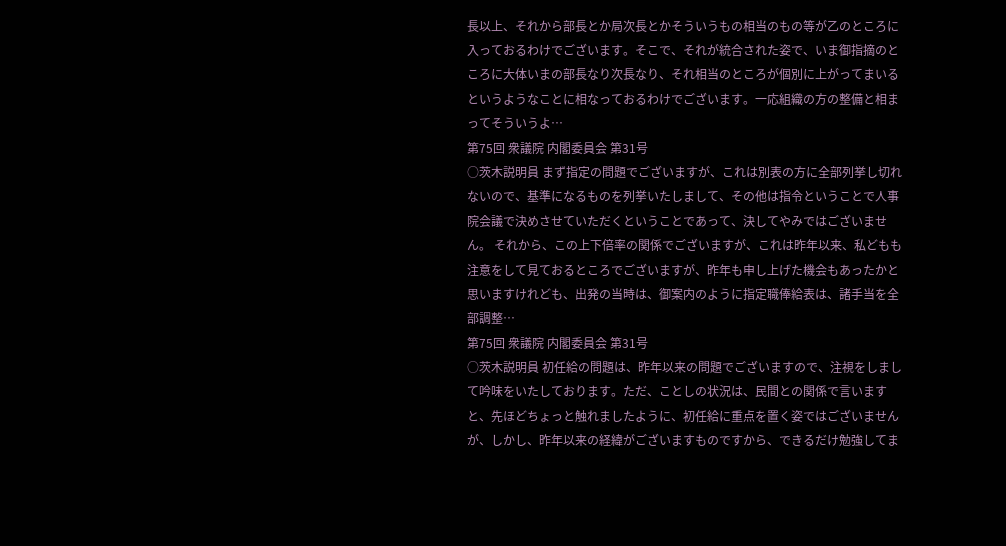長以上、それから部長とか局次長とかそういうもの相当のもの等が乙のところに入っておるわけでございます。そこで、それが統合された姿で、いま御指摘のところに大体いまの部長なり次長なり、それ相当のところが個別に上がってまいるというようなことに相なっておるわけでございます。一応組織の方の整備と相まってそういうよ…
第75回 衆議院 内閣委員会 第31号
○茨木説明員 まず指定の問題でございますが、これは別表の方に全部列挙し切れないので、基準になるものを列挙いたしまして、その他は指令ということで人事院会議で決めさせていただくということであって、決してやみではございません。 それから、この上下倍率の関係でございますが、これは昨年以来、私どもも注意をして見ておるところでございますが、昨年も申し上げた機会もあったかと思いますけれども、出発の当時は、御案内のように指定職俸給表は、諸手当を全部調整…
第75回 衆議院 内閣委員会 第31号
○茨木説明員 初任給の問題は、昨年以来の問題でございますので、注視をしまして吟味をいたしております。ただ、ことしの状況は、民間との関係で言いますと、先ほどちょっと触れましたように、初任給に重点を置く姿ではございませんが、しかし、昨年以来の経緯がございますものですから、できるだけ勉強してま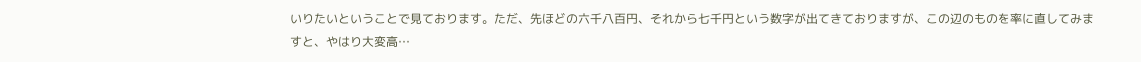いりたいということで見ております。ただ、先ほどの六千八百円、それから七千円という数字が出てきておりますが、この辺のものを率に直してみますと、やはり大変高…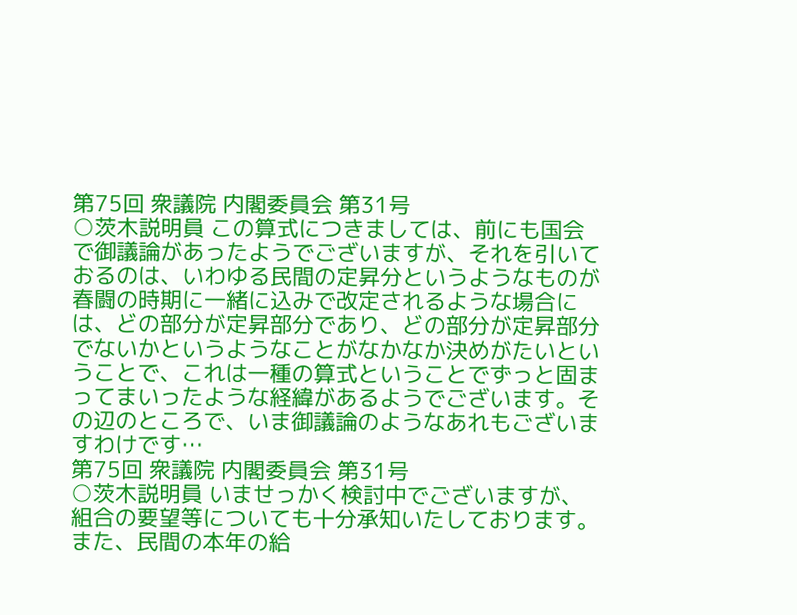第75回 衆議院 内閣委員会 第31号
○茨木説明員 この算式につきましては、前にも国会で御議論があったようでございますが、それを引いておるのは、いわゆる民間の定昇分というようなものが春闘の時期に一緒に込みで改定されるような場合には、どの部分が定昇部分であり、どの部分が定昇部分でないかというようなことがなかなか決めがたいということで、これは一種の算式ということでずっと固まってまいったような経緯があるようでございます。その辺のところで、いま御議論のようなあれもございますわけです…
第75回 衆議院 内閣委員会 第31号
○茨木説明員 いませっかく検討中でございますが、組合の要望等についても十分承知いたしております。また、民間の本年の給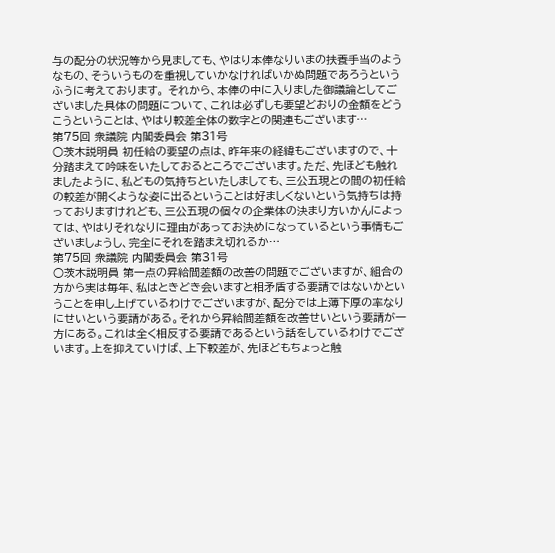与の配分の状況等から見ましても、やはり本俸なりいまの扶養手当のようなもの、そういうものを重視していかなければいかぬ問題であろうというふうに考えております。 それから、本俸の中に入りました御議論としてございました具体の問題について、これは必ずしも要望どおりの金額をどうこうということは、やはり較差全体の数字との関連もございます…
第75回 衆議院 内閣委員会 第31号
○茨木説明員 初任給の要望の点は、昨年来の経緯もございますので、十分踏まえて吟味をいたしておるところでございます。ただ、先ほども触れましたように、私どもの気持ちといたしましても、三公五現との間の初任給の較差が開くような姿に出るということは好ましくないという気持ちは持っておりますけれども、三公五現の個々の企業体の決まり方いかんによっては、やはりそれなりに理由があってお決めになっているという事情もございましょうし、完全にそれを踏まえ切れるか…
第75回 衆議院 内閣委員会 第31号
○茨木説明員 第一点の昇給間差額の改善の問題でございますが、組合の方から実は毎年、私はときどき会いますと相矛盾する要請ではないかということを申し上げているわけでございますが、配分では上薄下厚の率なりにせいという要請がある。それから昇給間差額を改善せいという要請が一方にある。これは全く相反する要請であるという話をしているわけでございます。上を抑えていけば、上下較差が、先ほどもちょっと触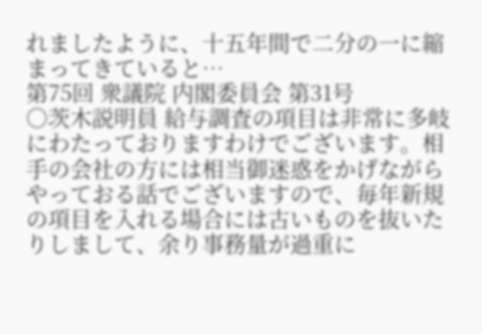れましたように、十五年間で二分の一に縮まってきていると…
第75回 衆議院 内閣委員会 第31号
○茨木説明員 給与調査の項目は非常に多岐にわたっておりますわけでございます。相手の会社の方には相当御迷惑をかげながらやっておる話でございますので、毎年新規の項目を入れる場合には古いものを抜いたりしまして、余り事務量が過重に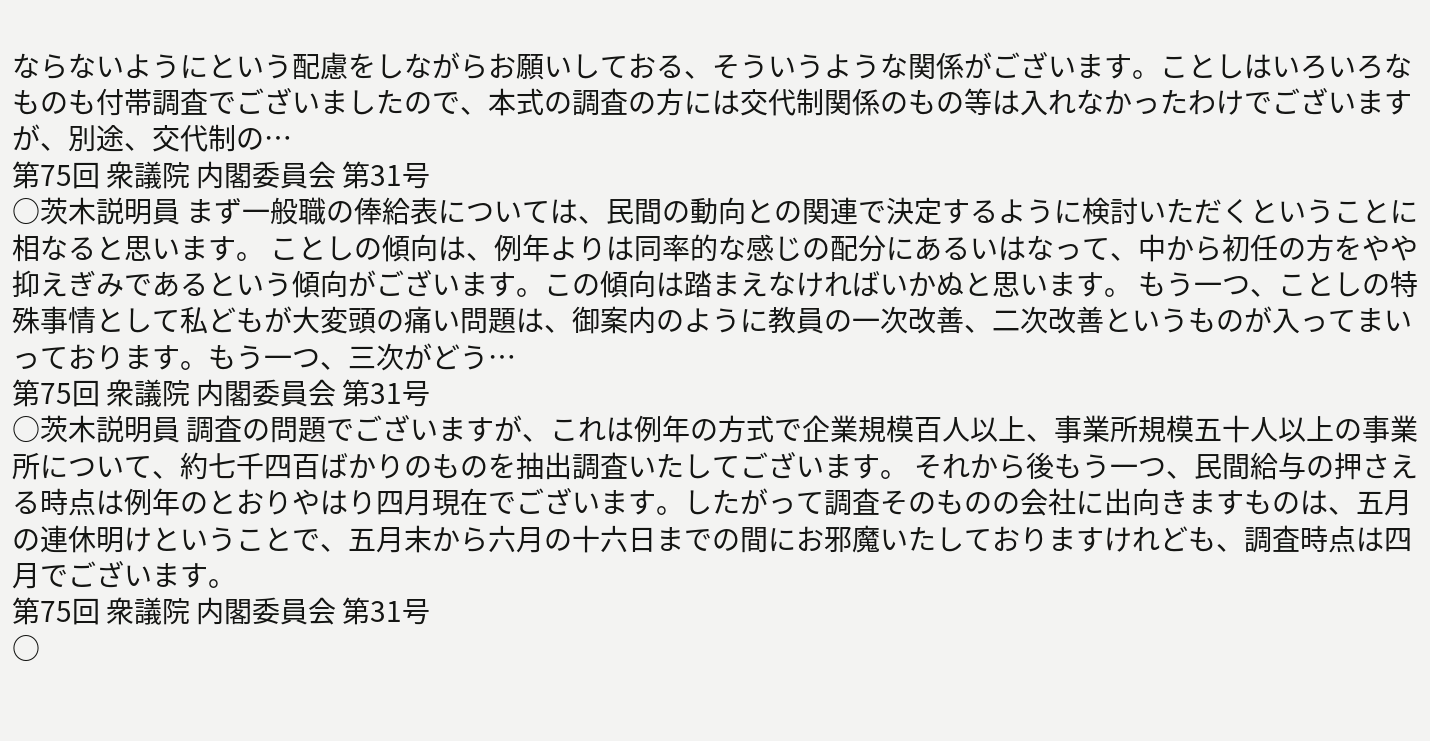ならないようにという配慮をしながらお願いしておる、そういうような関係がございます。ことしはいろいろなものも付帯調査でございましたので、本式の調査の方には交代制関係のもの等は入れなかったわけでございますが、別途、交代制の…
第75回 衆議院 内閣委員会 第31号
○茨木説明員 まず一般職の俸給表については、民間の動向との関連で決定するように検討いただくということに相なると思います。 ことしの傾向は、例年よりは同率的な感じの配分にあるいはなって、中から初任の方をやや抑えぎみであるという傾向がございます。この傾向は踏まえなければいかぬと思います。 もう一つ、ことしの特殊事情として私どもが大変頭の痛い問題は、御案内のように教員の一次改善、二次改善というものが入ってまいっております。もう一つ、三次がどう…
第75回 衆議院 内閣委員会 第31号
○茨木説明員 調査の問題でございますが、これは例年の方式で企業規模百人以上、事業所規模五十人以上の事業所について、約七千四百ばかりのものを抽出調査いたしてございます。 それから後もう一つ、民間給与の押さえる時点は例年のとおりやはり四月現在でございます。したがって調査そのものの会社に出向きますものは、五月の連休明けということで、五月末から六月の十六日までの間にお邪魔いたしておりますけれども、調査時点は四月でございます。
第75回 衆議院 内閣委員会 第31号
○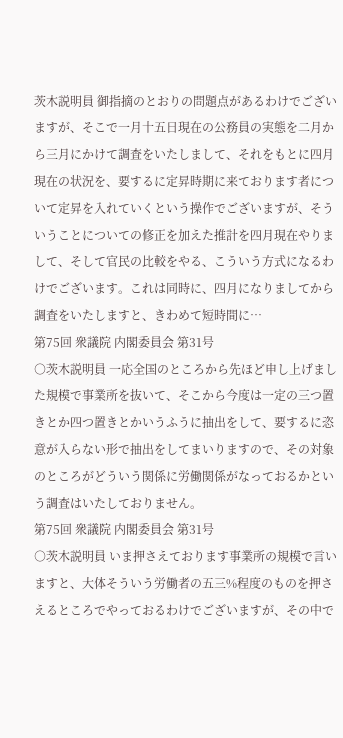茨木説明員 御指摘のとおりの問題点があるわけでございますが、そこで一月十五日現在の公務員の実態を二月から三月にかけて調査をいたしまして、それをもとに四月現在の状況を、要するに定昇時期に来ております者について定昇を入れていくという操作でございますが、そういうことについての修正を加えた推計を四月現在やりまして、そして官民の比較をやる、こういう方式になるわけでございます。これは同時に、四月になりましてから調査をいたしますと、きわめて短時間に…
第75回 衆議院 内閣委員会 第31号
○茨木説明員 一応全国のところから先ほど申し上げました規模で事業所を抜いて、そこから今度は一定の三つ置きとか四つ置きとかいうふうに抽出をして、要するに恣意が入らない形で抽出をしてまいりますので、その対象のところがどういう関係に労働関係がなっておるかという調査はいたしておりません。
第75回 衆議院 内閣委員会 第31号
○茨木説明員 いま押さえております事業所の規模で言いますと、大体そういう労働者の五三%程度のものを押さえるところでやっておるわけでございますが、その中で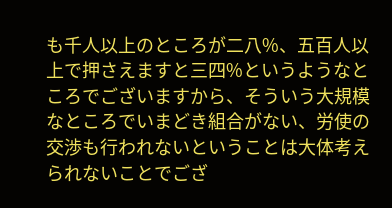も千人以上のところが二八%、五百人以上で押さえますと三四%というようなところでございますから、そういう大規模なところでいまどき組合がない、労使の交渉も行われないということは大体考えられないことでござ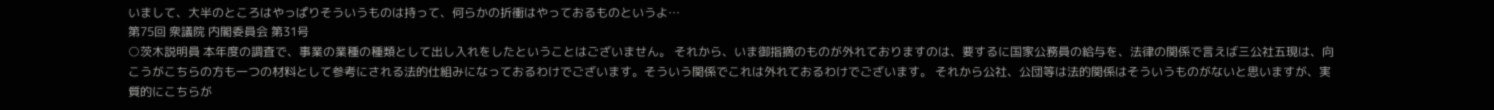いまして、大半のところはやっぱりそういうものは持って、何らかの折衝はやっておるものというよ…
第75回 衆議院 内閣委員会 第31号
○茨木説明員 本年度の調査で、事業の業種の種類として出し入れをしたということはございません。 それから、いま御指摘のものが外れておりますのは、要するに国家公務員の給与を、法律の関係で言えば三公社五現は、向こうがこちらの方も一つの材料として参考にされる法的仕組みになっておるわけでございます。そういう関係でこれは外れておるわけでございます。 それから公社、公団等は法的関係はそういうものがないと思いますが、実質的にこちらが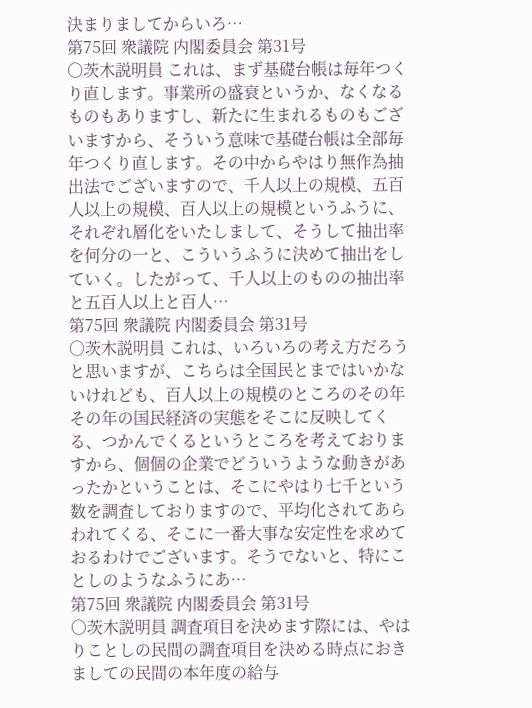決まりましてからいろ…
第75回 衆議院 内閣委員会 第31号
○茨木説明員 これは、まず基礎台帳は毎年つくり直します。事業所の盛衰というか、なくなるものもありますし、新たに生まれるものもございますから、そういう意味で基礎台帳は全部毎年つくり直します。その中からやはり無作為抽出法でございますので、千人以上の規模、五百人以上の規模、百人以上の規模というふうに、それぞれ層化をいたしまして、そうして抽出率を何分の一と、こういうふうに決めて抽出をしていく。したがって、千人以上のものの抽出率と五百人以上と百人…
第75回 衆議院 内閣委員会 第31号
○茨木説明員 これは、いろいろの考え方だろうと思いますが、こちらは全国民とまではいかないけれども、百人以上の規模のところのその年その年の国民経済の実態をそこに反映してくる、つかんでくるというところを考えておりますから、個個の企業でどういうような動きがあったかということは、そこにやはり七千という数を調査しておりますので、平均化されてあらわれてくる、そこに一番大事な安定性を求めておるわけでございます。そうでないと、特にことしのようなふうにあ…
第75回 衆議院 内閣委員会 第31号
○茨木説明員 調査項目を決めます際には、やはりことしの民間の調査項目を決める時点におきましての民間の本年度の給与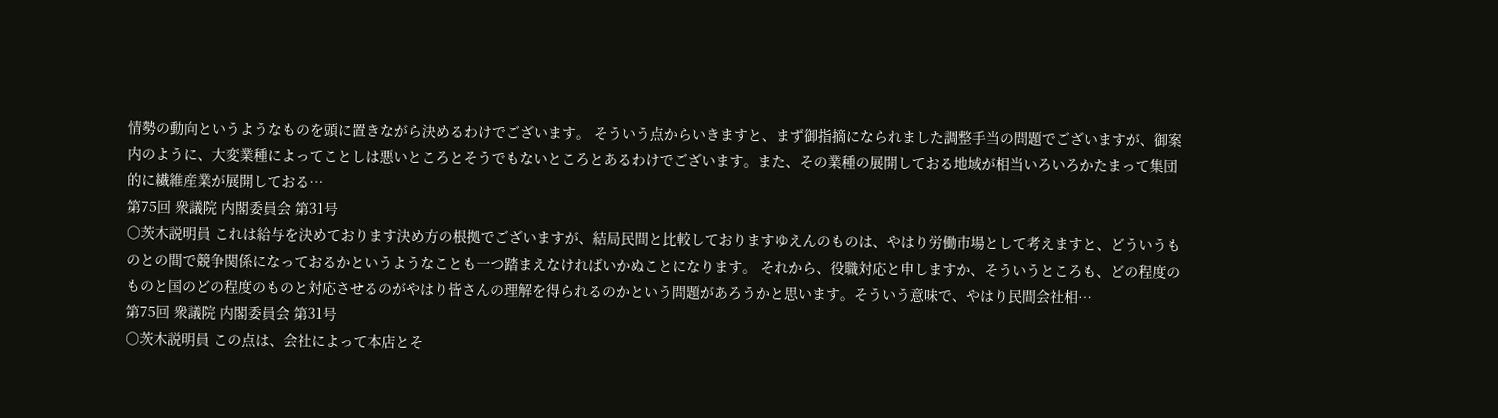情勢の動向というようなものを頭に置きながら決めるわけでございます。 そういう点からいきますと、まず御指摘になられました調整手当の問題でございますが、御案内のように、大変業種によってことしは悪いところとそうでもないところとあるわけでございます。また、その業種の展開しておる地域が相当いろいろかたまって集団的に繊維産業が展開しておる…
第75回 衆議院 内閣委員会 第31号
○茨木説明員 これは給与を決めております決め方の根拠でございますが、結局民間と比較しておりますゆえんのものは、やはり労働市場として考えますと、どういうものとの間で競争関係になっておるかというようなことも一つ踏まえなければいかぬことになります。 それから、役職対応と申しますか、そういうところも、どの程度のものと国のどの程度のものと対応させるのがやはり皆さんの理解を得られるのかという問題があろうかと思います。そういう意味で、やはり民間会社相…
第75回 衆議院 内閣委員会 第31号
○茨木説明員 この点は、会社によって本店とそ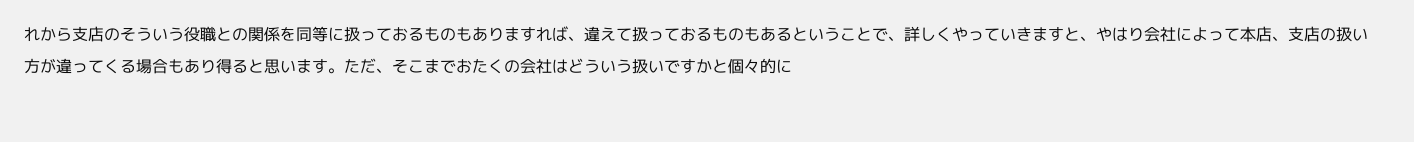れから支店のそういう役職との関係を同等に扱っておるものもありますれば、違えて扱っておるものもあるということで、詳しくやっていきますと、やはり会社によって本店、支店の扱い方が違ってくる場合もあり得ると思います。ただ、そこまでおたくの会社はどういう扱いですかと個々的に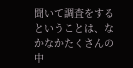聞いて調査をするということは、なかなかたくさんの中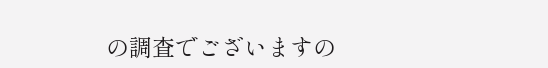の調査でございますの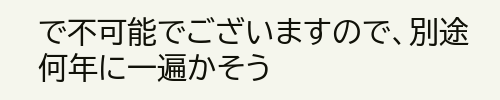で不可能でございますので、別途何年に一遍かそう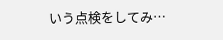いう点検をしてみ…